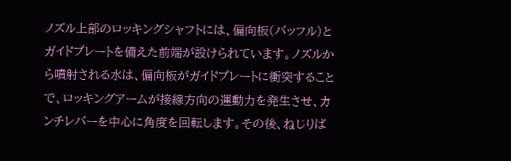ノズル上部のロッキングシャフトには、偏向板(バッフル)とガイドプレートを備えた前端が設けられています。ノズルから噴射される水は、偏向板がガイドプレートに衝突することで、ロッキングアームが接線方向の運動力を発生させ、カンチレバーを中心に角度を回転します。その後、ねじりば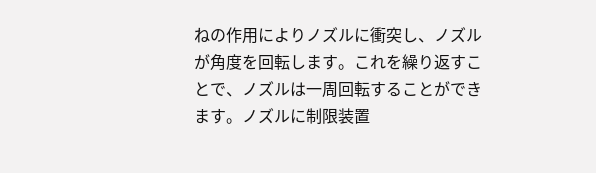ねの作用によりノズルに衝突し、ノズルが角度を回転します。これを繰り返すことで、ノズルは一周回転することができます。ノズルに制限装置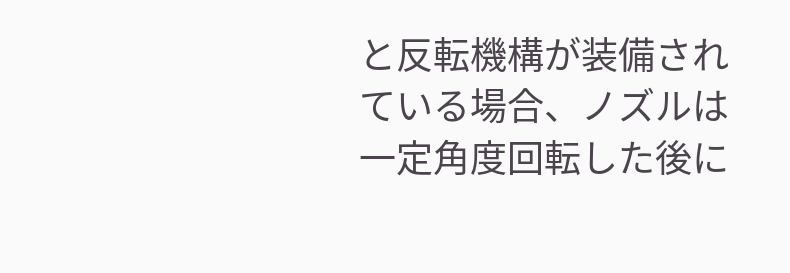と反転機構が装備されている場合、ノズルは一定角度回転した後に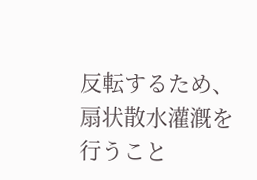反転するため、扇状散水灌漑を行うこと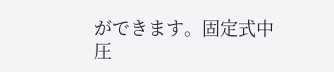ができます。固定式中圧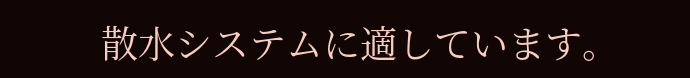散水システムに適しています。